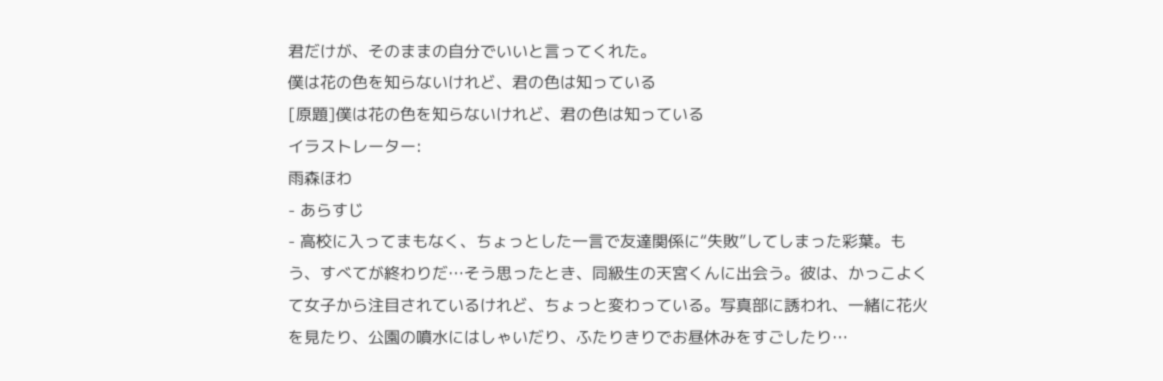君だけが、そのままの自分でいいと言ってくれた。
僕は花の色を知らないけれど、君の色は知っている
[原題]僕は花の色を知らないけれど、君の色は知っている
イラストレーター:
雨森ほわ
- あらすじ
- 高校に入ってまもなく、ちょっとした一言で友達関係に“失敗”してしまった彩葉。もう、すべてが終わりだ…そう思ったとき、同級生の天宮くんに出会う。彼は、かっこよくて女子から注目されているけれど、ちょっと変わっている。写真部に誘われ、一緒に花火を見たり、公園の噴水にはしゃいだり、ふたりきりでお昼休みをすごしたり…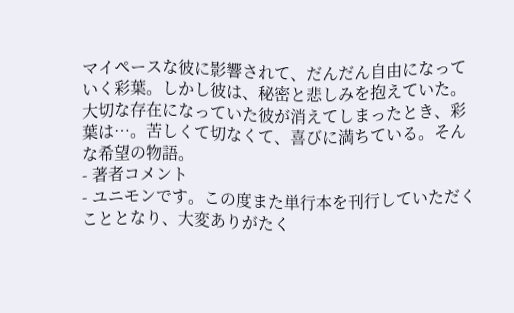マイペースな彼に影響されて、だんだん自由になっていく彩葉。しかし彼は、秘密と悲しみを抱えていた。大切な存在になっていた彼が消えてしまったとき、彩葉は…。苦しくて切なくて、喜びに満ちている。そんな希望の物語。
- 著者コメント
- ユニモンです。この度また単行本を刊行していただくこととなり、大変ありがたく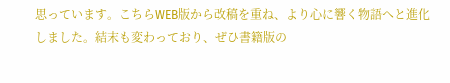思っています。こちらWEB版から改稿を重ね、より心に響く物語へと進化しました。結末も変わっており、ぜひ書籍版の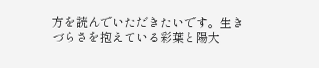方を読んでいただきたいです。生きづらさを抱えている彩葉と陽大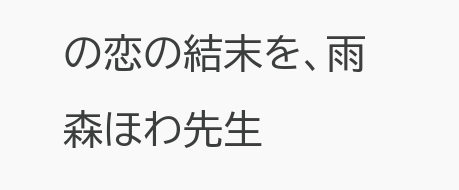の恋の結末を、雨森ほわ先生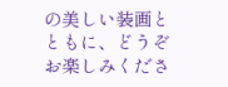の美しい装画とともに、どうぞお楽しみくださ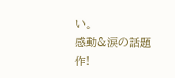い。
感動&涙の話題作!